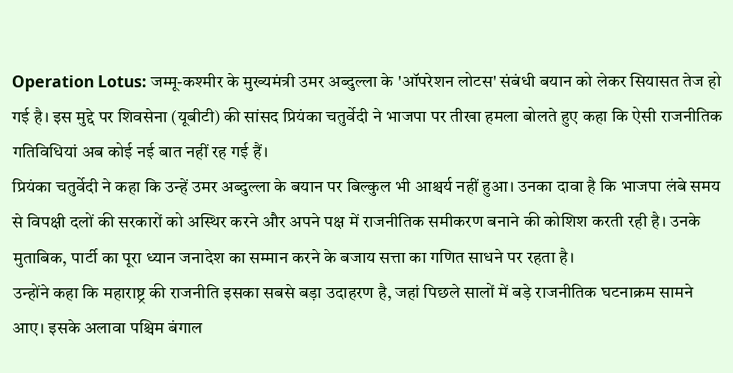Operation Lotus: जम्मू-कश्मीर के मुख्यमंत्री उमर अब्दुल्ला के 'ऑपरेशन लोटस' संबंधी बयान को लेकर सियासत तेज हो गई है। इस मुद्दे पर शिवसेना (यूबीटी) की सांसद प्रियंका चतुर्वेदी ने भाजपा पर तीखा हमला बोलते हुए कहा कि ऐसी राजनीतिक गतिविधियां अब कोई नई बात नहीं रह गई हैं।
प्रियंका चतुर्वेदी ने कहा कि उन्हें उमर अब्दुल्ला के बयान पर बिल्कुल भी आश्चर्य नहीं हुआ। उनका दावा है कि भाजपा लंबे समय से विपक्षी दलों की सरकारों को अस्थिर करने और अपने पक्ष में राजनीतिक समीकरण बनाने की कोशिश करती रही है। उनके मुताबिक, पार्टी का पूरा ध्यान जनादेश का सम्मान करने के बजाय सत्ता का गणित साधने पर रहता है।
उन्होंने कहा कि महाराष्ट्र की राजनीति इसका सबसे बड़ा उदाहरण है, जहां पिछले सालों में बड़े राजनीतिक घटनाक्रम सामने आए। इसके अलावा पश्चिम बंगाल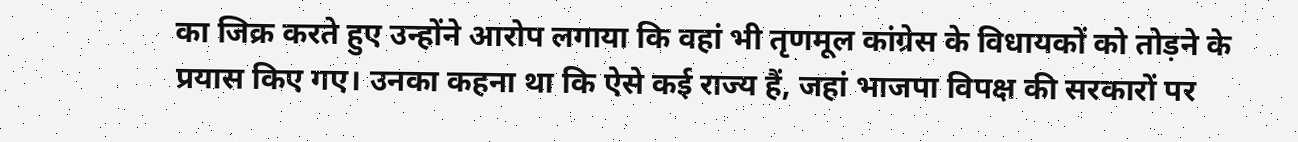का जिक्र करते हुए उन्होंने आरोप लगाया कि वहां भी तृणमूल कांग्रेस के विधायकों को तोड़ने के प्रयास किए गए। उनका कहना था कि ऐसे कई राज्य हैं, जहां भाजपा विपक्ष की सरकारों पर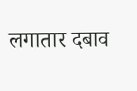लगातार दबाव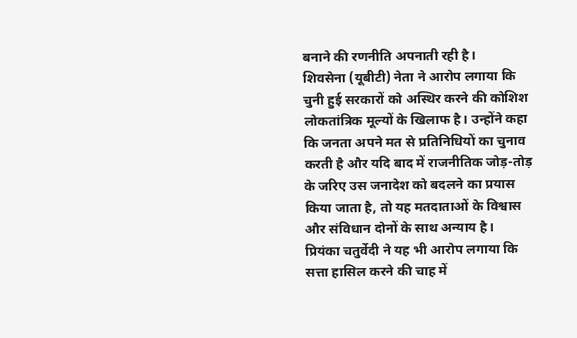बनाने की रणनीति अपनाती रही है।
शिवसेना (यूबीटी) नेता ने आरोप लगाया कि चुनी हुई सरकारों को अस्थिर करने की कोशिश लोकतांत्रिक मूल्यों के खिलाफ है। उन्होंने कहा कि जनता अपने मत से प्रतिनिधियों का चुनाव करती है और यदि बाद में राजनीतिक जोड़-तोड़ के जरिए उस जनादेश को बदलने का प्रयास किया जाता है, तो यह मतदाताओं के विश्वास और संविधान दोनों के साथ अन्याय है।
प्रियंका चतुर्वेदी ने यह भी आरोप लगाया कि सत्ता हासिल करने की चाह में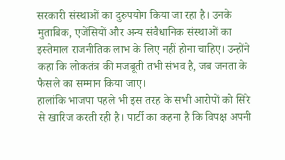सरकारी संस्थाओं का दुरुपयोग किया जा रहा है। उनके मुताबिक, एजेंसियों और अन्य संवैधानिक संस्थाओं का इस्तेमाल राजनीतिक लाभ के लिए नहीं होना चाहिए। उन्होंने कहा कि लोकतंत्र की मजबूती तभी संभव है, जब जनता के फैसले का सम्मान किया जाए।
हालांकि भाजपा पहले भी इस तरह के सभी आरोपों को सिरे से खारिज करती रही है। पार्टी का कहना है कि विपक्ष अपनी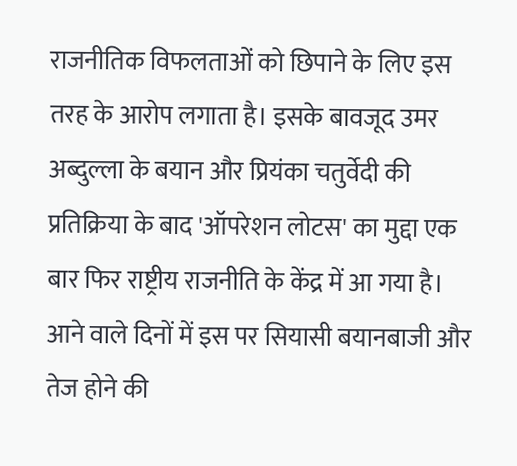राजनीतिक विफलताओं को छिपाने के लिए इस तरह के आरोप लगाता है। इसके बावजूद उमर अब्दुल्ला के बयान और प्रियंका चतुर्वेदी की प्रतिक्रिया के बाद 'ऑपरेशन लोटस' का मुद्दा एक बार फिर राष्ट्रीय राजनीति के केंद्र में आ गया है। आने वाले दिनों में इस पर सियासी बयानबाजी और तेज होने की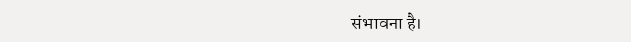संभावना है।